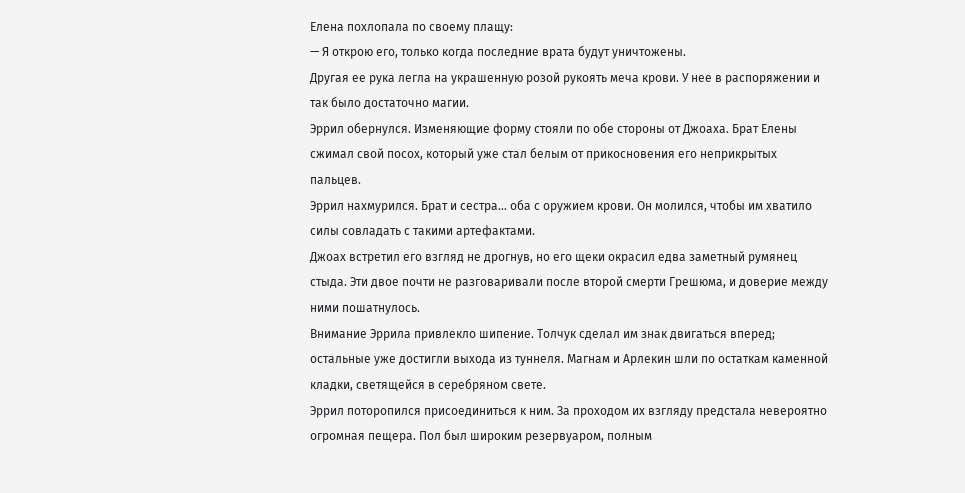Елена похлопала по своему плащу:
— Я открою его, только когда последние врата будут уничтожены.
Другая ее рука легла на украшенную розой рукоять меча крови. У нее в распоряжении и так было достаточно магии.
Эррил обернулся. Изменяющие форму стояли по обе стороны от Джоаха. Брат Елены сжимал свой посох, который уже стал белым от прикосновения его неприкрытых пальцев.
Эррил нахмурился. Брат и сестра… оба с оружием крови. Он молился, чтобы им хватило силы совладать с такими артефактами.
Джоах встретил его взгляд не дрогнув, но его щеки окрасил едва заметный румянец стыда. Эти двое почти не разговаривали после второй смерти Грешюма, и доверие между ними пошатнулось.
Внимание Эррила привлекло шипение. Толчук сделал им знак двигаться вперед; остальные уже достигли выхода из туннеля. Магнам и Арлекин шли по остаткам каменной кладки, светящейся в серебряном свете.
Эррил поторопился присоединиться к ним. За проходом их взгляду предстала невероятно огромная пещера. Пол был широким резервуаром, полным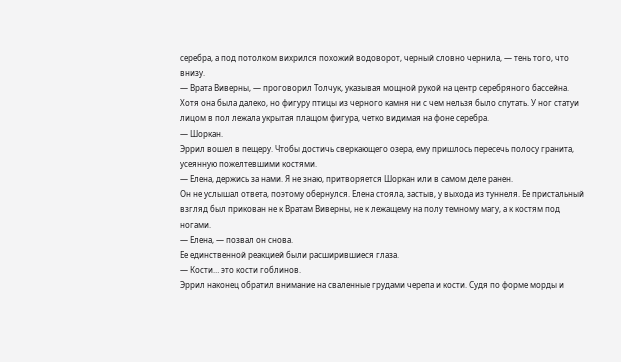серебра, а под потолком вихрился похожий водоворот, черный словно чернила, — тень того, что внизу.
— Врата Виверны, — проговорил Толчук, указывая мощной рукой на центр серебряного бассейна.
Хотя она была далеко, но фигуру птицы из черного камня ни с чем нельзя было спутать. У ног статуи лицом в пол лежала укрытая плащом фигура, четко видимая на фоне серебра.
— Шоркан.
Эррил вошел в пещеру. Чтобы достичь сверкающего озера, ему пришлось пересечь полосу гранита, усеянную пожелтевшими костями.
— Елена, держись за нами. Я не знаю, притворяется Шоркан или в самом деле ранен.
Он не услышал ответа, поэтому обернулся. Елена стояла, застыв, у выхода из туннеля. Ее пристальный взгляд был прикован не к Вратам Виверны, не к лежащему на полу темному магу, а к костям под ногами.
— Елена, — позвал он снова.
Ее единственной реакцией были расширившиеся глаза.
— Кости… это кости гоблинов.
Эррил наконец обратил внимание на сваленные грудами черепа и кости. Судя по форме морды и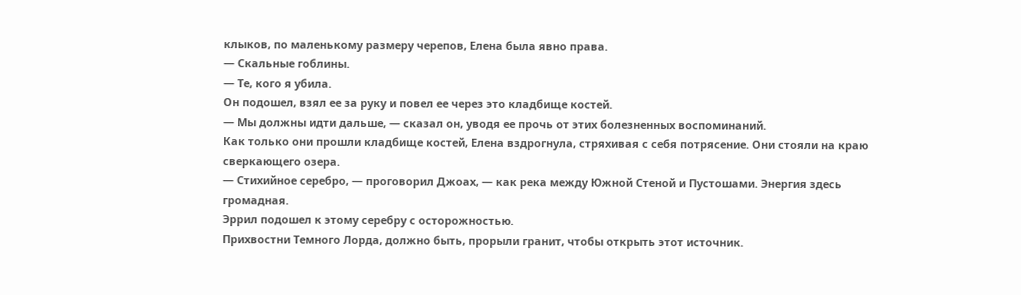клыков, по маленькому размеру черепов, Елена была явно права.
— Скальные гоблины.
— Те, кого я убила.
Он подошел, взял ее за руку и повел ее через это кладбище костей.
— Мы должны идти дальше, — сказал он, уводя ее прочь от этих болезненных воспоминаний.
Как только они прошли кладбище костей, Елена вздрогнула, стряхивая с себя потрясение. Они стояли на краю сверкающего озера.
— Стихийное серебро, — проговорил Джоах, — как река между Южной Стеной и Пустошами. Энергия здесь громадная.
Эррил подошел к этому серебру с осторожностью.
Прихвостни Темного Лорда, должно быть, прорыли гранит, чтобы открыть этот источник.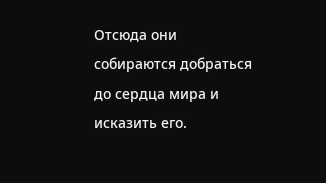Отсюда они собираются добраться до сердца мира и исказить его.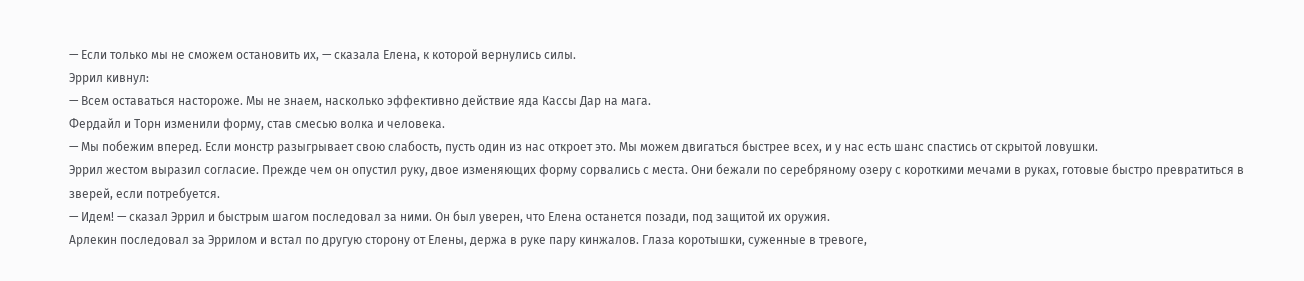— Если только мы не сможем остановить их, — сказала Елена, к которой вернулись силы.
Эррил кивнул:
— Всем оставаться настороже. Мы не знаем, насколько эффективно действие яда Кассы Дар на мага.
Фердайл и Торн изменили форму, став смесью волка и человека.
— Мы побежим вперед. Если монстр разыгрывает свою слабость, пусть один из нас откроет это. Мы можем двигаться быстрее всех, и у нас есть шанс спастись от скрытой ловушки.
Эррил жестом выразил согласие. Прежде чем он опустил руку, двое изменяющих форму сорвались с места. Они бежали по серебряному озеру с короткими мечами в руках, готовые быстро превратиться в зверей, если потребуется.
— Идем! — сказал Эррил и быстрым шагом последовал за ними. Он был уверен, что Елена останется позади, под защитой их оружия.
Арлекин последовал за Эррилом и встал по другую сторону от Елены, держа в руке пару кинжалов. Глаза коротышки, суженные в тревоге,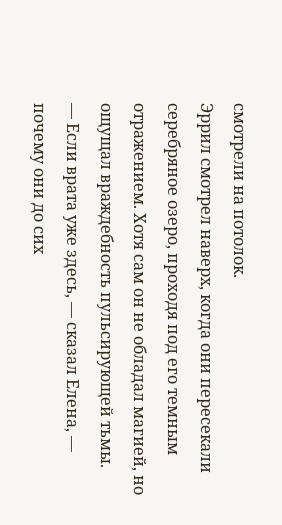смотрели на потолок.
Эррил смотрел наверх, когда они пересекали серебряное озеро, проходя под его темным отражением. Хотя сам он не обладал магией, но ощущал враждебность пульсирующей тьмы.
— Если врата уже здесь, — сказал Елена, — почему они до сих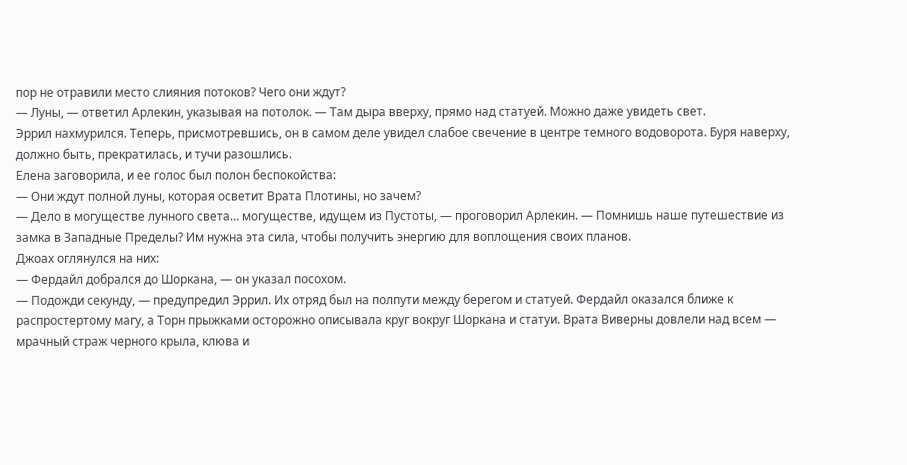пор не отравили место слияния потоков? Чего они ждут?
— Луны, — ответил Арлекин, указывая на потолок. — Там дыра вверху, прямо над статуей. Можно даже увидеть свет.
Эррил нахмурился. Теперь, присмотревшись, он в самом деле увидел слабое свечение в центре темного водоворота. Буря наверху, должно быть, прекратилась, и тучи разошлись.
Елена заговорила, и ее голос был полон беспокойства:
— Они ждут полной луны, которая осветит Врата Плотины, но зачем?
— Дело в могуществе лунного света… могуществе, идущем из Пустоты, — проговорил Арлекин. — Помнишь наше путешествие из замка в Западные Пределы? Им нужна эта сила, чтобы получить энергию для воплощения своих планов.
Джоах оглянулся на них:
— Фердайл добрался до Шоркана, — он указал посохом.
— Подожди секунду, — предупредил Эррил. Их отряд был на полпути между берегом и статуей. Фердайл оказался ближе к распростертому магу, а Торн прыжками осторожно описывала круг вокруг Шоркана и статуи. Врата Виверны довлели над всем — мрачный страж черного крыла, клюва и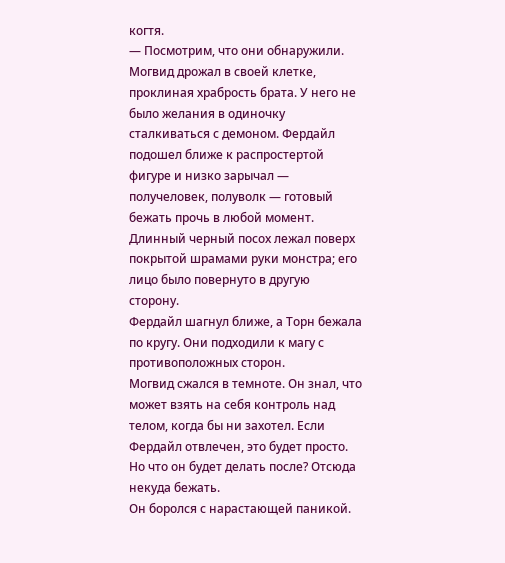когтя.
— Посмотрим, что они обнаружили.
Могвид дрожал в своей клетке, проклиная храбрость брата. У него не было желания в одиночку сталкиваться с демоном. Фердайл подошел ближе к распростертой фигуре и низко зарычал — получеловек, полуволк — готовый бежать прочь в любой момент. Длинный черный посох лежал поверх покрытой шрамами руки монстра; его лицо было повернуто в другую сторону.
Фердайл шагнул ближе, а Торн бежала по кругу. Они подходили к магу с противоположных сторон.
Могвид сжался в темноте. Он знал, что может взять на себя контроль над телом, когда бы ни захотел. Если Фердайл отвлечен, это будет просто. Но что он будет делать после? Отсюда некуда бежать.
Он боролся с нарастающей паникой.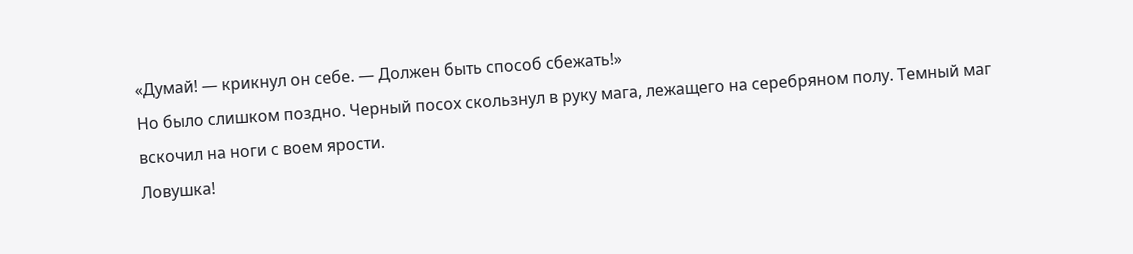«Думай! — крикнул он себе. — Должен быть способ сбежать!»
Но было слишком поздно. Черный посох скользнул в руку мага, лежащего на серебряном полу. Темный маг вскочил на ноги с воем ярости.
Ловушка!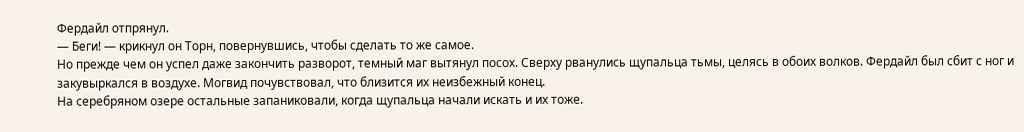Фердайл отпрянул.
— Беги! — крикнул он Торн, повернувшись, чтобы сделать то же самое.
Но прежде чем он успел даже закончить разворот, темный маг вытянул посох. Сверху рванулись щупальца тьмы, целясь в обоих волков. Фердайл был сбит с ног и закувыркался в воздухе. Могвид почувствовал, что близится их неизбежный конец.
На серебряном озере остальные запаниковали, когда щупальца начали искать и их тоже.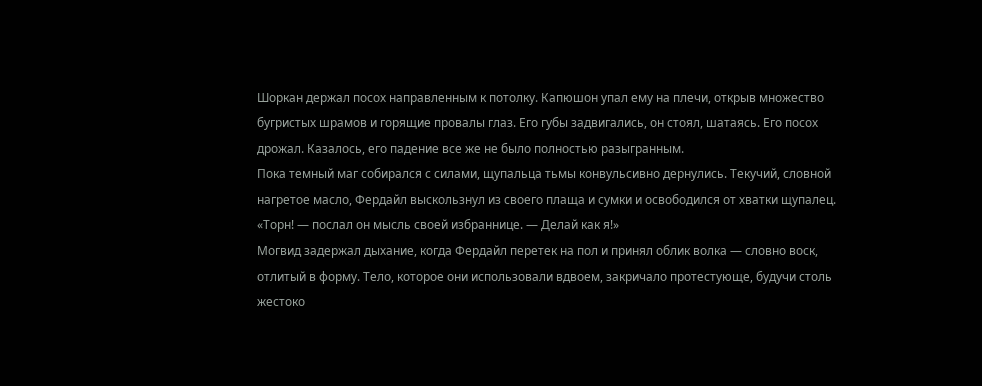Шоркан держал посох направленным к потолку. Капюшон упал ему на плечи, открыв множество бугристых шрамов и горящие провалы глаз. Его губы задвигались, он стоял, шатаясь. Его посох дрожал. Казалось, его падение все же не было полностью разыгранным.
Пока темный маг собирался с силами, щупальца тьмы конвульсивно дернулись. Текучий, словной нагретое масло, Фердайл выскользнул из своего плаща и сумки и освободился от хватки щупалец.
«Торн! — послал он мысль своей избраннице. — Делай как я!»
Могвид задержал дыхание, когда Фердайл перетек на пол и принял облик волка — словно воск, отлитый в форму. Тело, которое они использовали вдвоем, закричало протестующе, будучи столь жестоко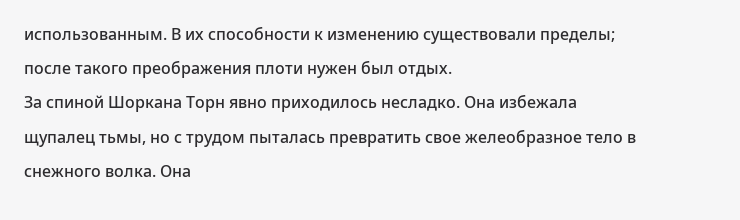использованным. В их способности к изменению существовали пределы; после такого преображения плоти нужен был отдых.
За спиной Шоркана Торн явно приходилось несладко. Она избежала щупалец тьмы, но с трудом пыталась превратить свое желеобразное тело в снежного волка. Она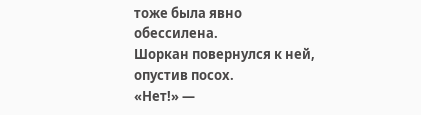тоже была явно обессилена.
Шоркан повернулся к ней, опустив посох.
«Нет!» —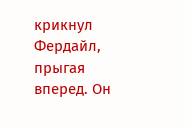крикнул Фердайл, прыгая вперед. Он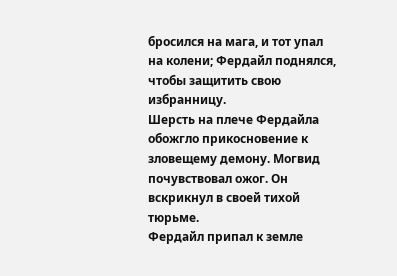бросился на мага, и тот упал на колени; Фердайл поднялся, чтобы защитить свою избранницу.
Шерсть на плече Фердайла обожгло прикосновение к зловещему демону. Могвид почувствовал ожог. Он вскрикнул в своей тихой тюрьме.
Фердайл припал к земле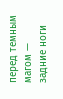перед темным магом — задние ноги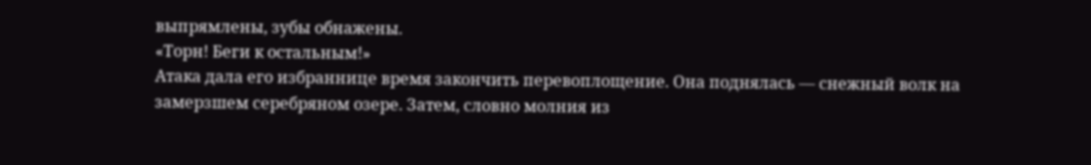выпрямлены, зубы обнажены.
«Торн! Беги к остальным!»
Атака дала его избраннице время закончить перевоплощение. Она поднялась — снежный волк на замерзшем серебряном озере. Затем, словно молния из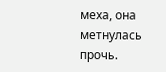меха, она метнулась прочь.